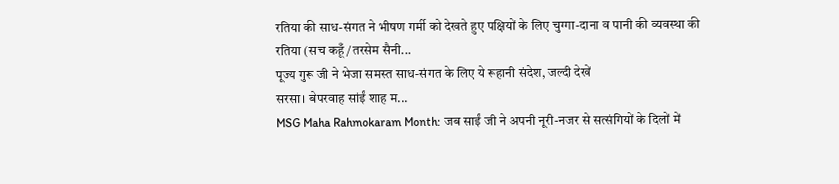रतिया की साध-संगत ने भीषण गर्मी को देखते हुए पक्षियों के लिए चुग्गा-दाना व पानी की व्यवस्था की
रतिया (सच कहूँ/तरसेम सैनी...
पूज्य गुरू जी ने भेजा समस्त साध-संगत के लिए ये रूहानी संदेश, जल्दी देखें
सरसा। बेपरवाह सांईं शाह म...
MSG Maha Rahmokaram Month: जब साईं जी ने अपनी नूरी-नजर से सत्संगियों के दिलों में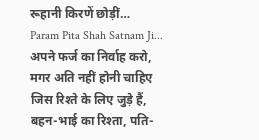रूहानी किरणें छोड़ीं…
Param Pita Shah Satnam Ji...
अपने फर्ज का निर्वाह करो, मगर अति नहीं होनी चाहिए
जिस रिश्ते के लिए जुड़े हैं, बहन-भाई का रिश्ता, पति-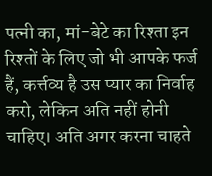पत्नी का, मां-बेटे का रिश्ता इन रिश्तों के लिए जो भी आपके फर्ज हैं, कर्त्तव्य है उस प्यार का निर्वाह करो, लेकिन अति नहीं होनी चाहिए। अति अगर करना चाहते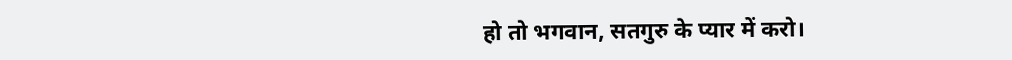हो तो भगवान, सतगुरु के प्यार में करो।